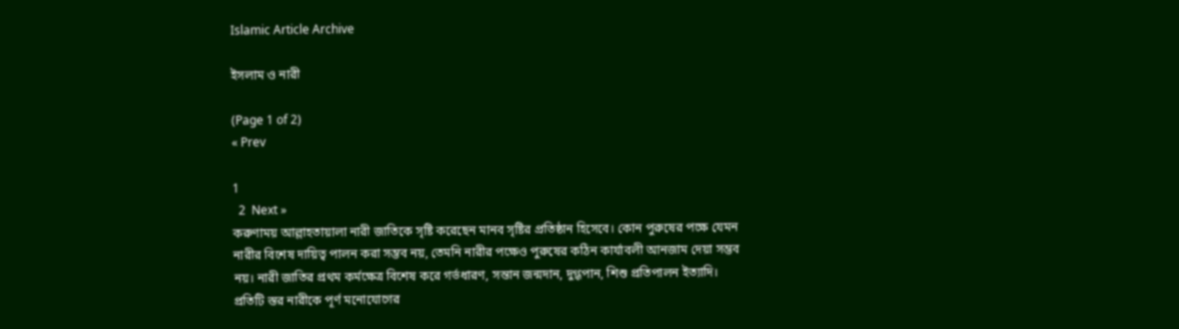Islamic Article Archive

ইসলাম ও নারী

(Page 1 of 2)
« Prev

1
  2  Next »
করুণাময় আল্লাহতায়ালা নারী জাতিকে সৃষ্টি করেছেন মানব সৃষ্টির প্রতিষ্ঠান হিসেবে। কোন পুরুষের পক্ষে যেমন নারীর বিশেষ দায়িত্ব পালন করা সম্ভব নয়, তেমনি নারীর পক্ষেও পুরুষের কঠিন কার্যাবলী আনজাম দেয়া সম্ভব নয়। নারী জাতির প্রথম কর্মক্ষেত্র বিশেষ করে গর্ভধারণ, সন্তান জন্মদান, দুগ্ধপান, শিশু প্রতিপালন ইত্যাদি। প্রতিটি স্তর নারীকে পূর্ণ মনোযোগের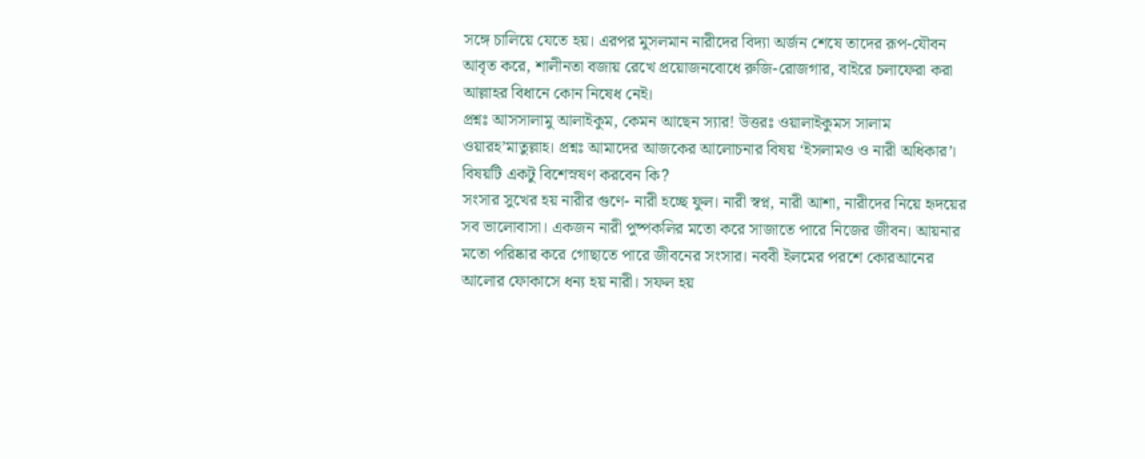সঙ্গে চালিয়ে যেতে হয়। এরপর মুসলমান নারীদের বিদ্যা অর্জন শেষে তাদের রূপ-যৌবন আবৃত করে, শালীনতা বজায় রেখে প্রয়োজনবোধে রুজি-রোজগার, বাইরে চলাফেরা করা আল্লাহর বিধানে কোন নিষেধ নেই।
প্রশ্নঃ আসসালামু আলাইকুম, কেমন আছেন স্যার! উত্তরঃ ওয়ালাইকুমস সালাম ওয়ারহ’মাতুল্লাহ। প্রশ্নঃ আমাদের আজকের আলোচনার বিষয় ‘ইসলামও ও নারী অধিকার’। বিষয়টি একটু বিশেস্নষণ করবেন কি?
সংসার সুখের হয় নারীর গুণে- নারী হচ্ছে ফুল। নারী স্বপ্ন, নারী আশা, নারীদের নিয়ে হৃদয়ের সব ভালোবাসা। একজন নারী পুষ্পকলির মতো করে সাজাতে পারে নিজের জীবন। আয়নার মতো পরিষ্কার করে গোছাতে পারে জীবনের সংসার। নববী ইলমের পরশে কোরআনের আলোর ফোকাসে ধন্য হয় নারী। সফল হয়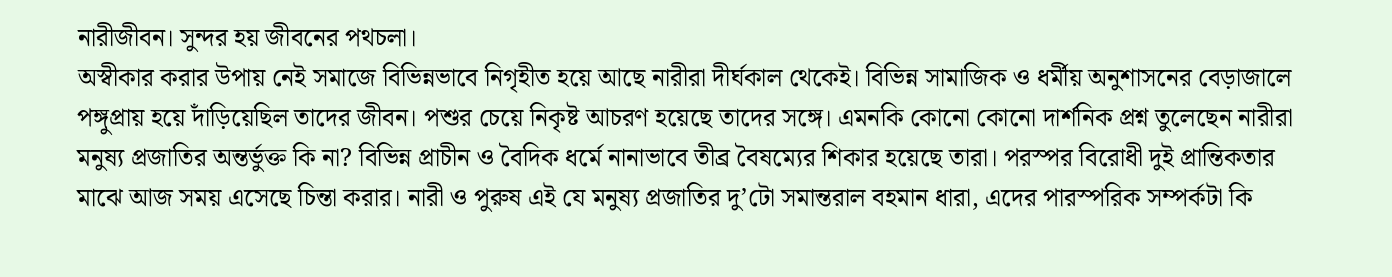নারীজীবন। সুন্দর হয় জীবনের পথচলা।
অস্বীকার করার উপায় নেই সমাজে বিভিন্নভাবে নিগৃহীত হয়ে আছে নারীরা দীর্ঘকাল থেকেই। বিভিন্ন সামাজিক ও ধর্মীয় অনুশাসনের বেড়াজালে পঙ্গুপ্রায় হয়ে দাঁড়িয়েছিল তাদের জীবন। পশুর চেয়ে নিকৃষ্ট আচরণ হয়েছে তাদের সঙ্গে। এমনকি কোনো কোনো দার্শনিক প্রশ্ন তুলেছেন নারীরা মনুষ্য প্রজাতির অন্তর্ভুক্ত কি না? বিভিন্ন প্রাচীন ও বৈদিক ধর্মে নানাভাবে তীব্র বৈষম্যের শিকার হয়েছে তারা। পরস্পর বিরোধী দুই প্রান্তিকতার মাঝে আজ সময় এসেছে চিন্তা করার। নারী ও পুরুষ এই যে মনুষ্য প্রজাতির দু’টো সমান্তরাল বহমান ধারা, এদের পারস্পরিক সম্পর্কটা কি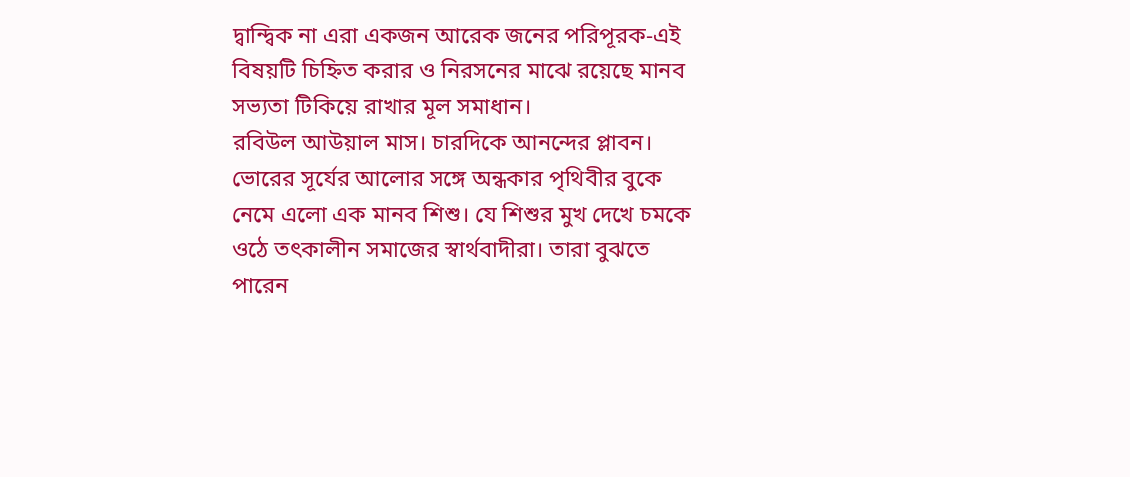দ্বান্দ্বিক না এরা একজন আরেক জনের পরিপূরক-এই বিষয়টি চিহ্নিত করার ও নিরসনের মাঝে রয়েছে মানব সভ্যতা টিকিয়ে রাখার মূল সমাধান।
রবিউল আউয়াল মাস। চারদিকে আনন্দের প্লাবন। ভোরের সূর্যের আলোর সঙ্গে অন্ধকার পৃথিবীর বুকে নেমে এলো এক মানব শিশু। যে শিশুর মুখ দেখে চমকে ওঠে তৎকালীন সমাজের স্বার্থবাদীরা। তারা বুঝতে পারেন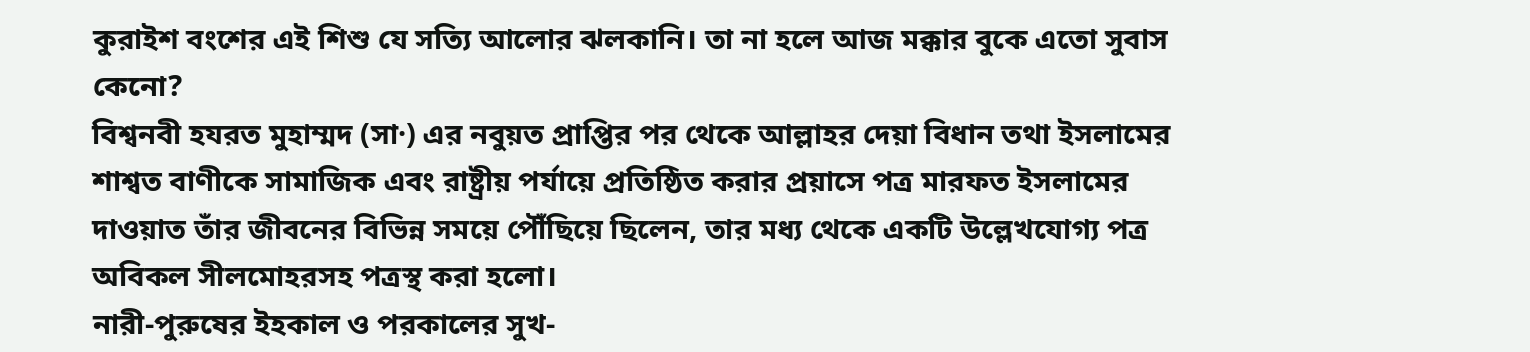কুরাইশ বংশের এই শিশু যে সত্যি আলোর ঝলকানি। তা না হলে আজ মক্কার বুকে এতো সুবাস কেনো?
বিশ্বনবী হযরত মুহাম্মদ (সা·) এর নবুয়ত প্রাপ্তির পর থেকে আল্লাহর দেয়া বিধান তথা ইসলামের শাশ্বত বাণীকে সামাজিক এবং রাষ্ট্রীয় পর্যায়ে প্রতিষ্ঠিত করার প্রয়াসে পত্র মারফত ইসলামের দাওয়াত তাঁর জীবনের বিভিন্ন সময়ে পৌঁছিয়ে ছিলেন, তার মধ্য থেকে একটি উল্লেখযোগ্য পত্র অবিকল সীলমোহরসহ পত্রস্থ করা হলো।
নারী-পুরুষের ইহকাল ও পরকালের সুখ-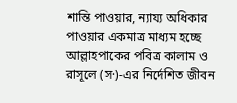শান্তি পাওয়ার, ন্যায্য অধিকার পাওয়ার একমাত্র মাধ্যম হচ্ছে আল্লাহপাকের পবিত্র কালাম ও রাসূলে (স·)-এর নির্দেশিত জীবন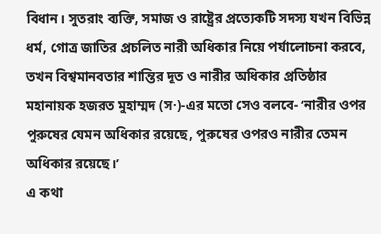বিধান। সুতরাং ব্যক্তি, সমাজ ও রাষ্ট্রের প্রত্যেকটি সদস্য যখন বিভিন্ন ধর্ম, গোত্র জাতির প্রচলিত নারী অধিকার নিয়ে পর্যালোচনা করবে, তখন বিশ্বমানবতার শান্তির দূত ও নারীর অধিকার প্রতিষ্ঠার মহানায়ক হজরত মুহাম্মদ (স·)-এর মতো সেও বলবে- ‘নারীর ওপর পুরুষের যেমন অধিকার রয়েছে, পুরুষের ওপরও নারীর তেমন অধিকার রয়েছে।’
এ কথা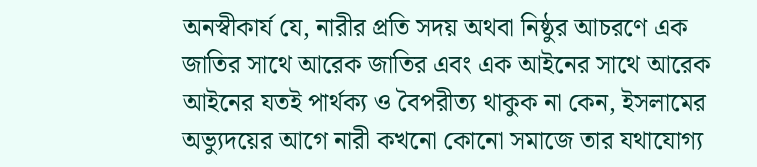অনস্বীকার্য যে, নারীর প্রতি সদয় অথবা নিষ্ঠুর আচরণে এক জাতির সাথে আরেক জাতির এবং এক আইনের সাথে আরেক আইনের যতই পার্থক্য ও বৈপরীত্য থাকুক না কেন, ইসলামের অভ্যুদয়ের আগে নারী কখনো কোনো সমাজে তার যথাযোগ্য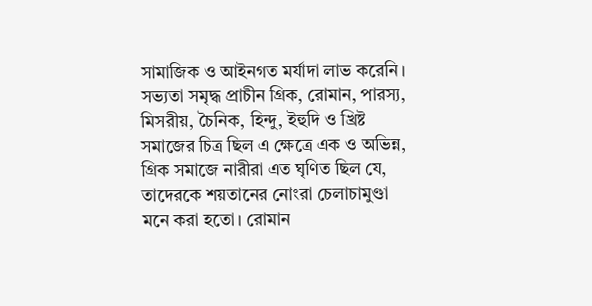সামাজিক ও আইনগত মর্যাদা লাভ করেনি। সভ্যতা সমৃদ্ধ প্রাচীন গ্রিক, রোমান, পারস্য, মিসরীয়, চৈনিক, হিন্দু, ইহুদি ও খ্রিষ্ট সমাজের চিত্র ছিল এ ক্ষেত্রে এক ও অভিন্ন, গ্রিক সমাজে নারীরা এত ঘৃণিত ছিল যে, তাদেরকে শয়তানের নোংরা চেলাচামুণ্ডা মনে করা হতো। রোমান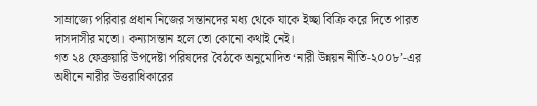সাম্রাজ্যে পরিবার প্রধান নিজের সন্তানদের মধ্য থেকে যাকে ইচ্ছা বিক্রি করে দিতে পারত দাসদাসীর মতো। কন্যাসন্তান হলে তো কোনো কথাই নেই।
গত ২৪ ফেব্রুয়ারি উপদেষ্টা পরিষদের বৈঠকে অনুমোদিত ‘নারী উন্নয়ন নীতি-২০০৮’-এর অধীনে নারীর উত্তরাধিকারের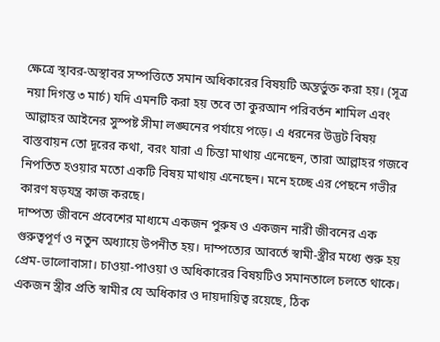ক্ষেত্রে স্থাবর-অস্থাবর সম্পত্তিতে সমান অধিকারের বিষয়টি অন্তর্ভুক্ত করা হয়। (সূত্র নয়া দিগন্ত ৩ মার্চ) যদি এমনটি করা হয় তবে তা কুরআন পরিবর্তন শামিল এবং আল্লাহর আইনের সুস্পষ্ট সীমা লঙ্ঘনের পর্যায়ে পড়ে। এ ধরনের উদ্ভট বিষয় বাস্তবায়ন তো দূরের কথা, বরং যারা এ চিন্তা মাথায় এনেছেন, তারা আল্লাহর গজবে নিপতিত হওয়ার মতো একটি বিষয় মাথায় এনেছেন। মনে হচ্ছে এর পেছনে গভীর কারণ ষড়যন্ত্র কাজ করছে।
দাম্পত্য জীবনে প্রবেশের মাধ্যমে একজন পুরুষ ও একজন নারী জীবনের এক গুরুত্বপূর্ণ ও নতুন অধ্যায়ে উপনীত হয়। দাম্পত্যের আবর্তে স্বামী-স্ত্রীর মধ্যে শুরু হয় প্রেম-ভালোবাসা। চাওয়া-পাওয়া ও অধিকারের বিষয়টিও সমানতালে চলতে থাকে। একজন স্ত্রীর প্রতি স্বামীর যে অধিকার ও দায়দায়িত্ব রয়েছে, ঠিক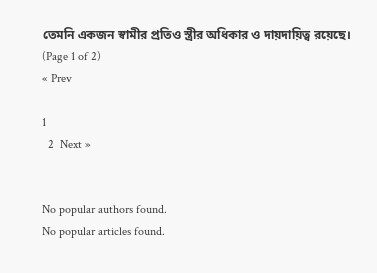তেমনি একজন স্বামীর প্রতিও স্ত্রীর অধিকার ও দায়দায়িত্ব রয়েছে।
(Page 1 of 2)
« Prev

1
  2  Next »


No popular authors found.
No popular articles found.